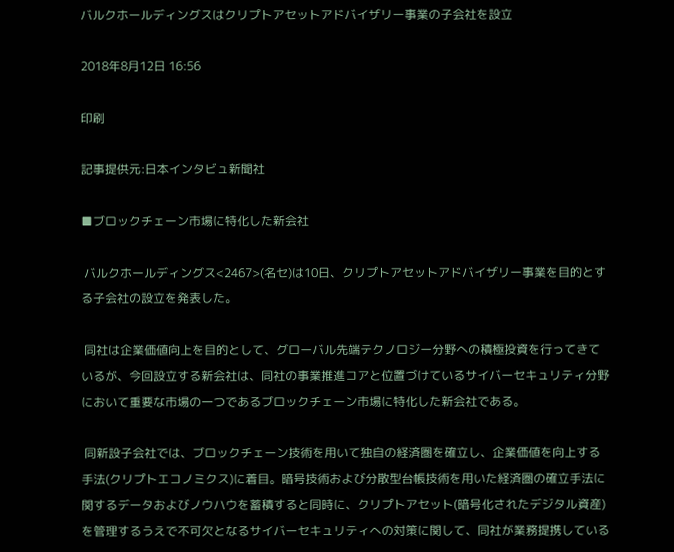バルクホールディングスはクリプトアセットアドバイザリー事業の子会社を設立

2018年8月12日 16:56

印刷

記事提供元:日本インタビュ新聞社

■ブロックチェーン市場に特化した新会社

 バルクホールディングス<2467>(名セ)は10日、クリプトアセットアドバイザリー事業を目的とする子会社の設立を発表した。

 同社は企業価値向上を目的として、グローバル先端テクノロジー分野への積極投資を行ってきているが、今回設立する新会社は、同社の事業推進コアと位置づけているサイバーセキュリティ分野において重要な市場の一つであるブロックチェーン市場に特化した新会社である。

 同新設子会社では、ブロックチェーン技術を用いて独自の経済圏を確立し、企業価値を向上する手法(クリプトエコノミクス)に着目。暗号技術および分散型台帳技術を用いた経済圏の確立手法に関するデータおよびノウハウを蓄積すると同時に、クリプトアセット(暗号化されたデジタル資産)を管理するうえで不可欠となるサイバーセキュリティへの対策に関して、同社が業務提携している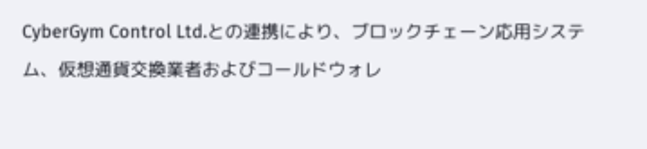CyberGym Control Ltd.との連携により、ブロックチェーン応用システム、仮想通貨交換業者およびコールドウォレ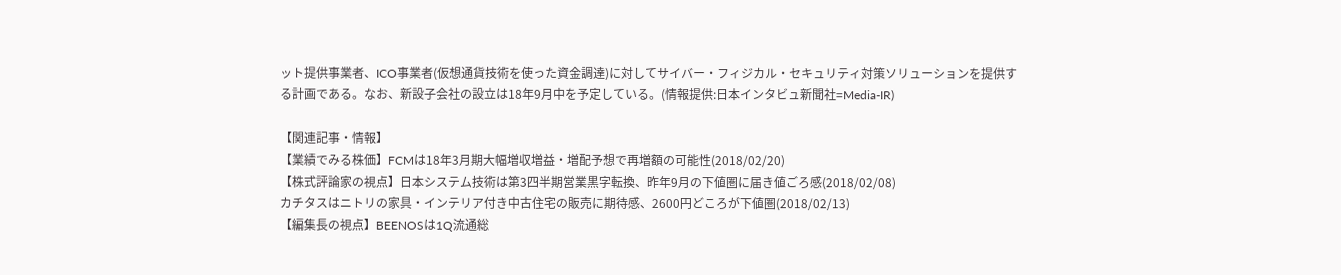ット提供事業者、ICO事業者(仮想通貨技術を使った資金調達)に対してサイバー・フィジカル・セキュリティ対策ソリューションを提供する計画である。なお、新設子会社の設立は18年9月中を予定している。(情報提供:日本インタビュ新聞社=Media-IR)

【関連記事・情報】
【業績でみる株価】FCMは18年3月期大幅増収増益・増配予想で再増額の可能性(2018/02/20)
【株式評論家の視点】日本システム技術は第3四半期営業黒字転換、昨年9月の下値圏に届き値ごろ感(2018/02/08)
カチタスはニトリの家具・インテリア付き中古住宅の販売に期待感、2600円どころが下値圏(2018/02/13)
【編集長の視点】BEENOSは1Q流通総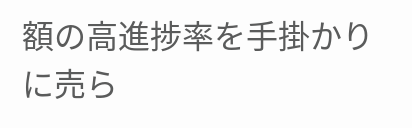額の高進捗率を手掛かりに売ら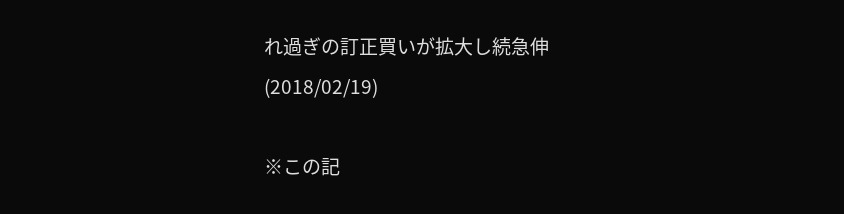れ過ぎの訂正買いが拡大し続急伸(2018/02/19)

※この記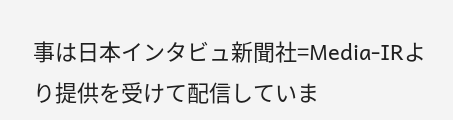事は日本インタビュ新聞社=Media-IRより提供を受けて配信していま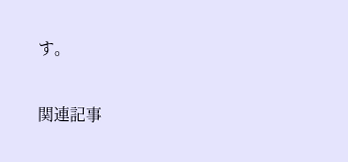す。

関連記事